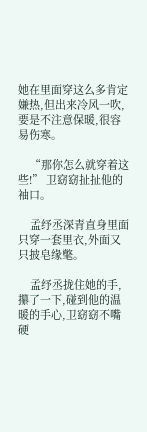她在里面穿这么多肯定嫌热,但出来冷风一吹, 要是不注意保暖,很容易伤寒。

    “那你怎么就穿着这些!” 卫窈窈扯扯他的袖口。

    孟纾丞深青直身里面只穿一套里衣,外面又只披皂缘氅。

    孟纾丞拢住她的手,攥了一下,碰到他的温暖的手心,卫窈窈不嘴硬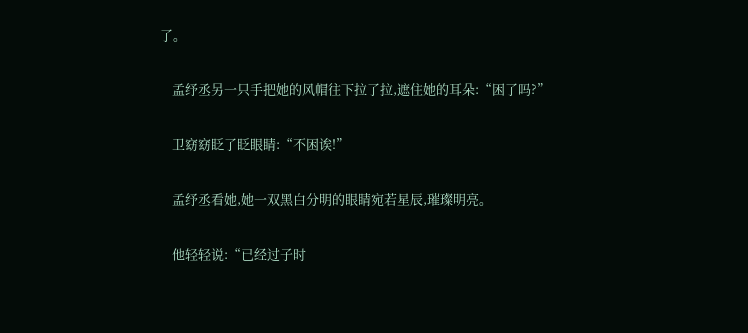了。

    孟纾丞另一只手把她的风帽往下拉了拉,遮住她的耳朵:“困了吗?”

    卫窈窈眨了眨眼睛:“不困诶!”

    孟纾丞看她,她一双黑白分明的眼睛宛若星辰,璀璨明亮。

    他轻轻说:“已经过子时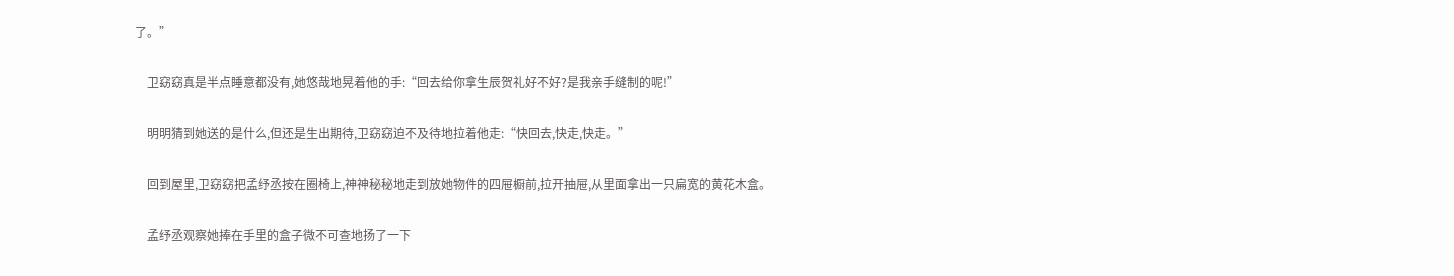了。”

    卫窈窈真是半点睡意都没有,她悠哉地晃着他的手:“回去给你拿生辰贺礼好不好?是我亲手缝制的呢!”

    明明猜到她送的是什么,但还是生出期待,卫窈窈迫不及待地拉着他走:“快回去,快走,快走。”

    回到屋里,卫窈窈把孟纾丞按在圈椅上,神神秘秘地走到放她物件的四屉橱前,拉开抽屉,从里面拿出一只扁宽的黄花木盒。

    孟纾丞观察她捧在手里的盒子微不可查地扬了一下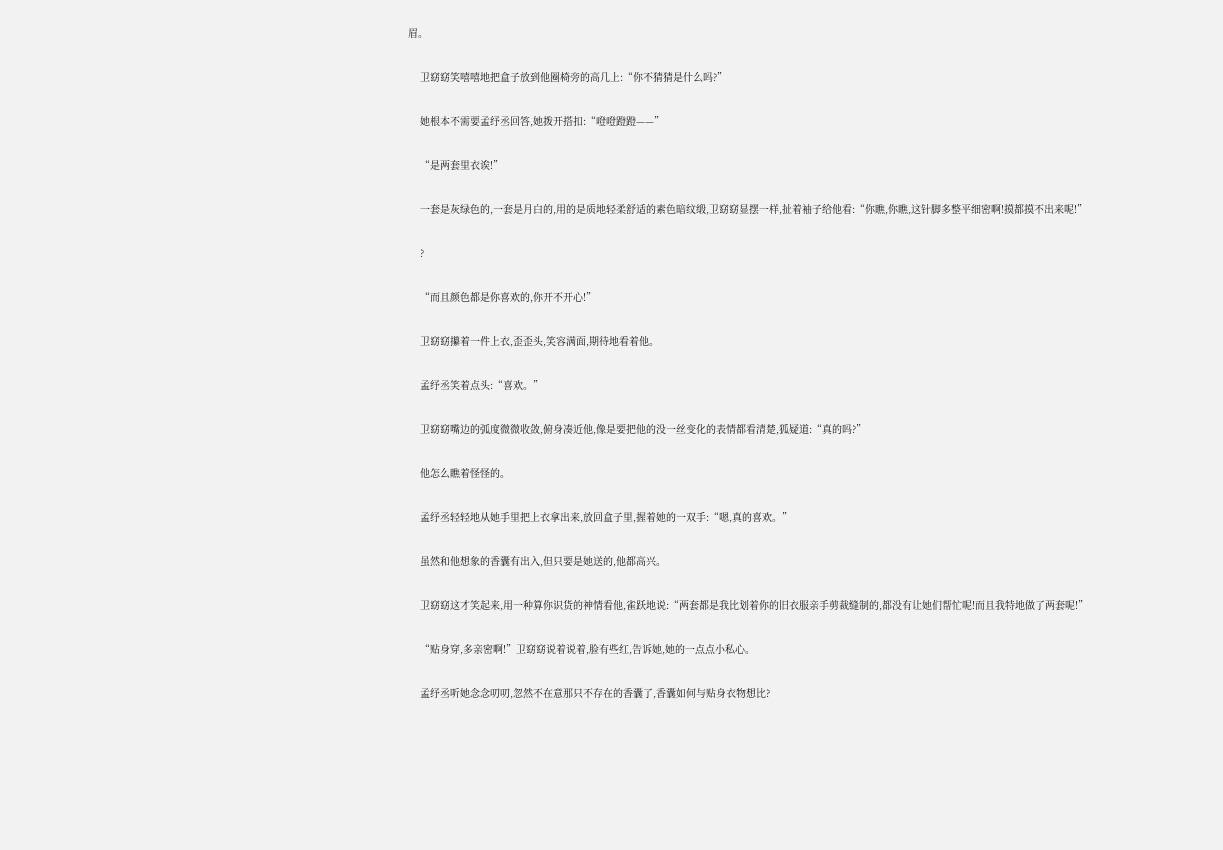眉。

    卫窈窈笑嘻嘻地把盒子放到他圈椅旁的高几上:“你不猜猜是什么吗?”

    她根本不需要孟纾丞回答,她拨开搭扣:“噔噔蹬蹬——”

    “是两套里衣诶!”

    一套是灰绿色的,一套是月白的,用的是质地轻柔舒适的素色暗纹缎,卫窈窈显摆一样,扯着袖子给他看:“你瞧,你瞧,这针脚多整平细密啊!摸都摸不出来呢!”

    ?

    “而且颜色都是你喜欢的,你开不开心!”

    卫窈窈攥着一件上衣,歪歪头,笑容满面,期待地看着他。

    孟纾丞笑着点头:“喜欢。”

    卫窈窈嘴边的弧度微微收敛,俯身凑近他,像是要把他的没一丝变化的表情都看清楚,狐疑道:“真的吗?”

    他怎么瞧着怪怪的。

    孟纾丞轻轻地从她手里把上衣拿出来,放回盒子里,握着她的一双手:“嗯,真的喜欢。”

    虽然和他想象的香囊有出入,但只要是她送的,他都高兴。

    卫窈窈这才笑起来,用一种算你识货的神情看他,雀跃地说:“两套都是我比划着你的旧衣服亲手剪裁缝制的,都没有让她们帮忙呢!而且我特地做了两套呢!”

    “贴身穿,多亲密啊!”卫窈窈说着说着,脸有些红,告诉她,她的一点点小私心。

    孟纾丞听她念念叨叨,忽然不在意那只不存在的香囊了,香囊如何与贴身衣物想比?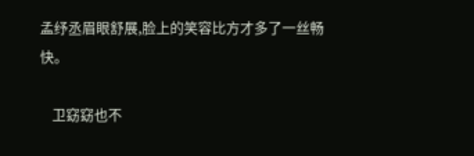孟纾丞眉眼舒展,脸上的笑容比方才多了一丝畅快。

    卫窈窈也不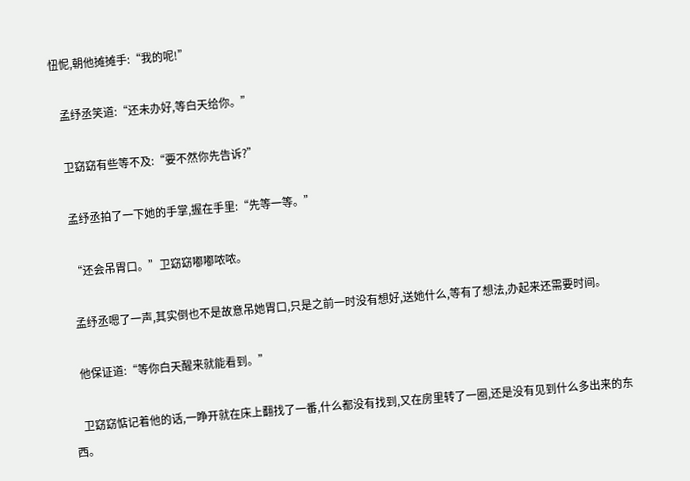忸怩,朝他摊摊手:“我的呢!”

    孟纾丞笑道:“还未办好,等白天给你。”

    卫窈窈有些等不及:“要不然你先告诉?”

    孟纾丞拍了一下她的手掌,握在手里:“先等一等。”

    “还会吊胃口。”卫窈窈嘟嘟哝哝。

    孟纾丞嗯了一声,其实倒也不是故意吊她胃口,只是之前一时没有想好,送她什么,等有了想法,办起来还需要时间。

    他保证道:“等你白天醒来就能看到。”

    卫窈窈惦记着他的话,一睁开就在床上翻找了一番,什么都没有找到,又在房里转了一圈,还是没有见到什么多出来的东西。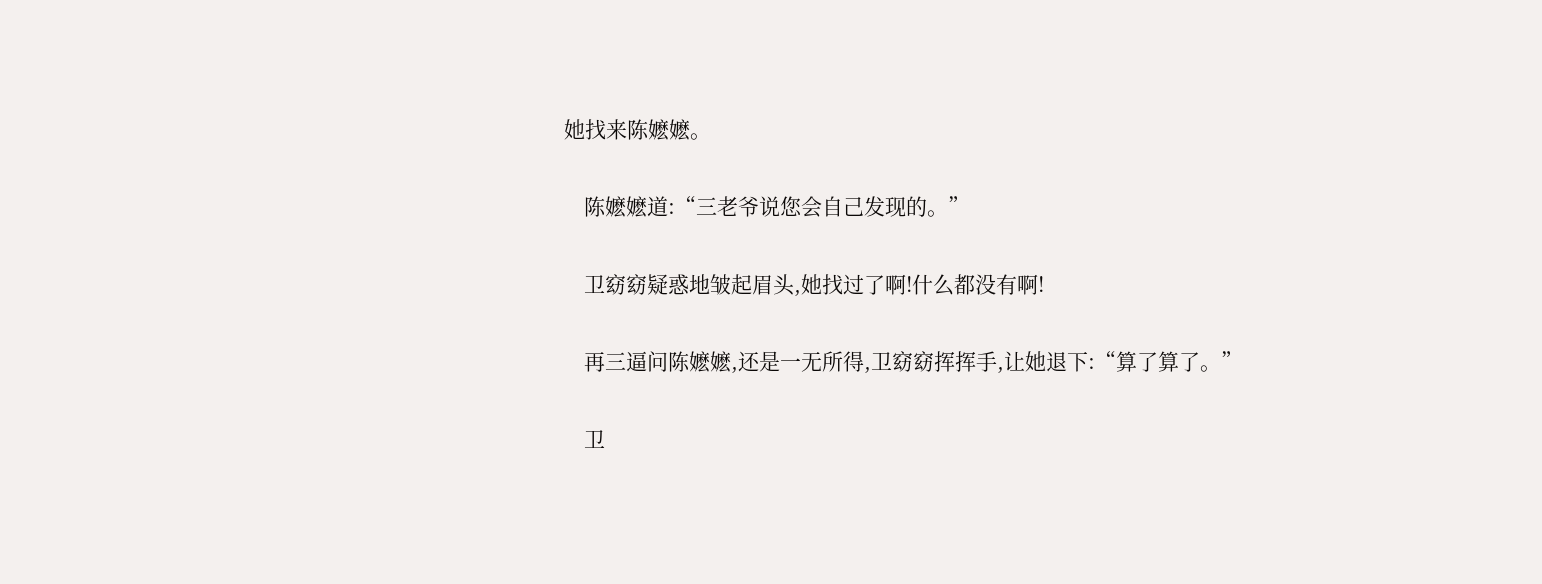她找来陈嬷嬷。

    陈嬷嬷道:“三老爷说您会自己发现的。”

    卫窈窈疑惑地皱起眉头,她找过了啊!什么都没有啊!

    再三逼问陈嬷嬷,还是一无所得,卫窈窈挥挥手,让她退下:“算了算了。”

    卫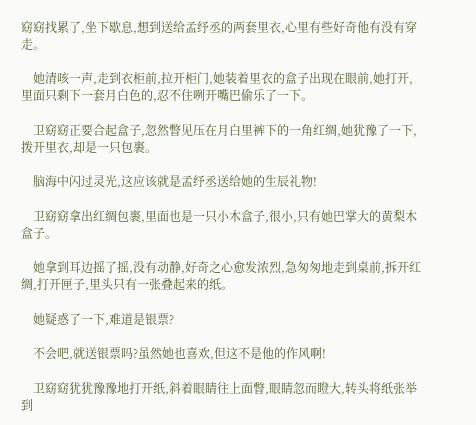窈窈找累了,坐下歇息,想到送给孟纾丞的两套里衣,心里有些好奇他有没有穿走。

    她清咳一声,走到衣柜前,拉开柜门,她装着里衣的盒子出现在眼前,她打开,里面只剩下一套月白色的,忍不住咧开嘴巴偷乐了一下。

    卫窈窈正要合起盒子,忽然瞥见压在月白里裤下的一角红绸,她犹豫了一下,拨开里衣,却是一只包裹。

    脑海中闪过灵光,这应该就是孟纾丞送给她的生辰礼物!

    卫窈窈拿出红绸包裹,里面也是一只小木盒子,很小,只有她巴掌大的黄梨木盒子。

    她拿到耳边摇了摇,没有动静,好奇之心愈发浓烈,急匆匆地走到桌前,拆开红绸,打开匣子,里头只有一张叠起来的纸。

    她疑惑了一下,难道是银票?

    不会吧,就送银票吗?虽然她也喜欢,但这不是他的作风啊!

    卫窈窈犹犹豫豫地打开纸,斜着眼睛往上面瞥,眼睛忽而瞪大,转头将纸张举到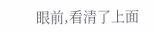眼前,看清了上面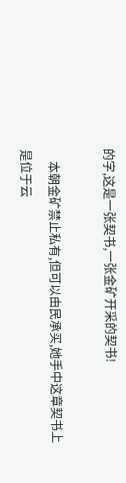的字,这是一张契书,一张金矿开采的契书!

    本朝金矿禁止私有,但可以由民承买,她手中这章契书上是位于云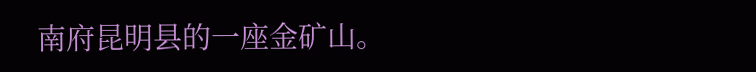南府昆明县的一座金矿山。